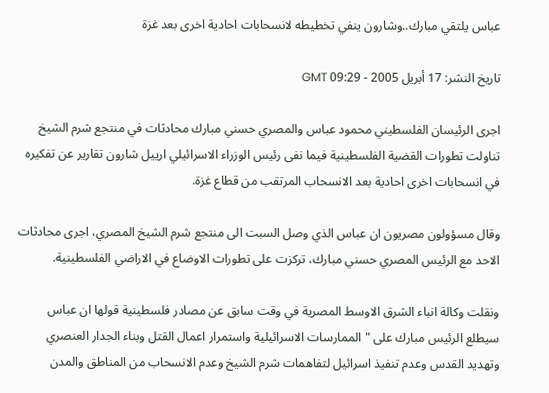عباس يلتقي مبارك..وشارون ينفي تخطيطه لانسحابات احادية اخرى بعد غزة

تاريخ النشر: 17 أبريل 2005 - 09:29 GMT

اجرى الرئيسان الفلسطيني محمود عباس والمصري حسني مبارك محادثات في منتجع شرم الشيخ تناولت تطورات القضية الفلسطينية فيما نفى رئيس الوزراء الاسرائيلي ارييل شارون تقارير عن تفكيره في انسحابات اخرى احادية بعد الانسحاب المرتقب من قطاع غزة.

وقال مسؤولون مصريون ان عباس الذي وصل السبت الى منتجع شرم الشيخ المصري، اجرى محادثات الاحد مع الرئيس المصري حسني مبارك، تركزت على تطورات الاوضاع في الاراضي الفلسطينية.

ونقلت وكالة انباء الشرق الاوسط المصرية في وقت سابق عن مصادر فلسطينية قولها ان عباس سيطلع الرئيس مبارك على "الممارسات الاسرائيلية واستمرار اعمال القتل وبناء الجدار العنصري وتهديد القدس وعدم تنفيذ اسرائيل لتفاهمات شرم الشيخ وعدم الانسحاب من المناطق والمدن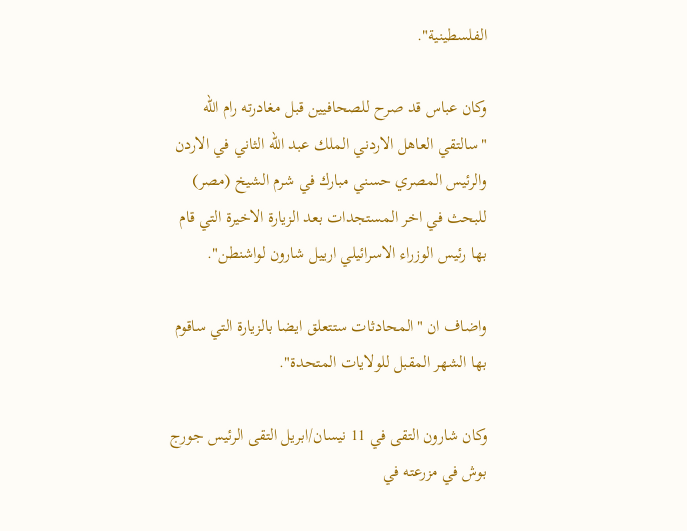الفلسطينية".

وكان عباس قد صرح للصحافيين قبل مغادرته رام الله "سالتقي العاهل الاردني الملك عبد الله الثاني في الاردن والرئيس المصري حسني مبارك في شرم الشيخ (مصر) للبحث في اخر المستجدات بعد الزيارة الاخيرة التي قام بها رئيس الوزراء الاسرائيلي ارييل شارون لواشنطن".

واضاف ان "المحادثات ستتعلق ايضا بالزيارة التي ساقوم بها الشهر المقبل للولايات المتحدة".

وكان شارون التقى في 11 نيسان/ابريل التقى الرئيس جورج بوش في مزرعته في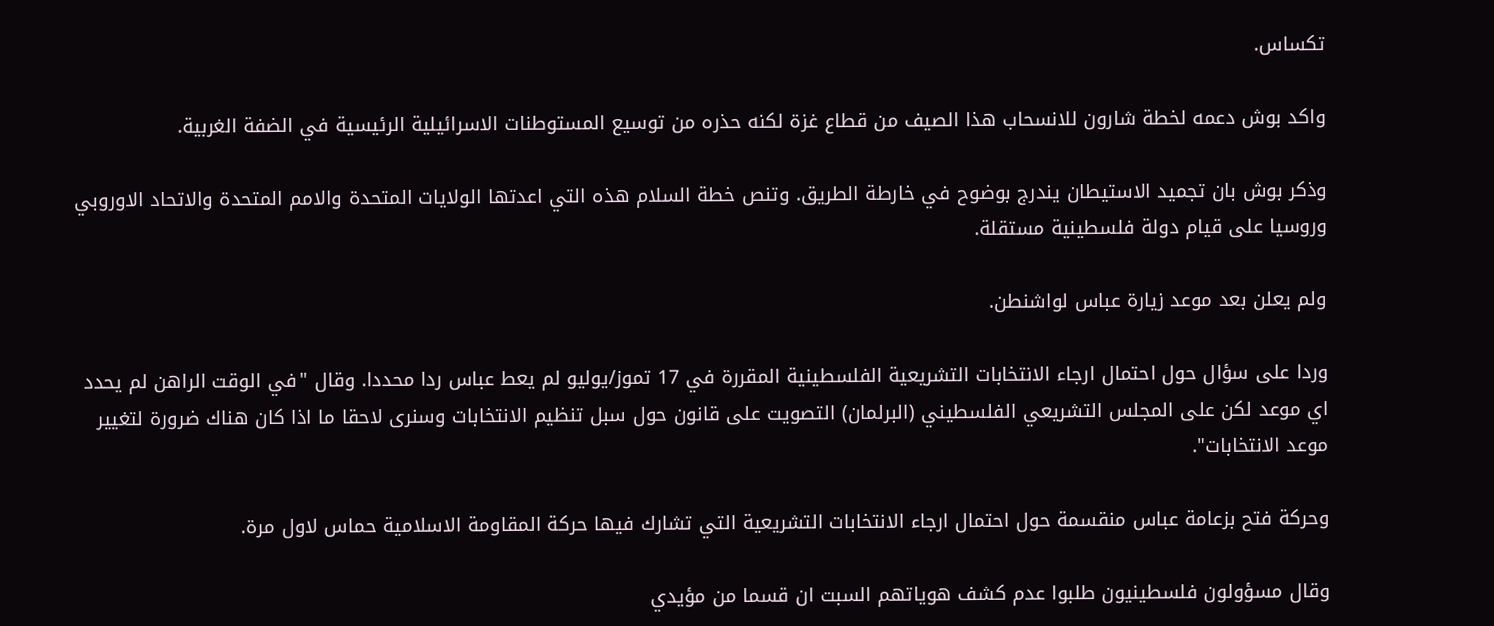تكساس.

واكد بوش دعمه لخطة شارون للانسحاب هذا الصيف من قطاع غزة لكنه حذره من توسيع المستوطنات الاسرائيلية الرئيسية في الضفة الغربية.

وذكر بوش بان تجميد الاستيطان يندرج بوضوح في خارطة الطريق. وتنص خطة السلام هذه التي اعدتها الولايات المتحدة والامم المتحدة والاتحاد الاوروبي وروسيا على قيام دولة فلسطينية مستقلة.

ولم يعلن بعد موعد زيارة عباس لواشنطن.

وردا على سؤال حول احتمال ارجاء الانتخابات التشريعية الفلسطينية المقررة في 17 تموز/يوليو لم يعط عباس ردا محددا. وقال "في الوقت الراهن لم يحدد اي موعد لكن على المجلس التشريعي الفلسطيني (البرلمان) التصويت على قانون حول سبل تنظيم الانتخابات وسنرى لاحقا ما اذا كان هناك ضرورة لتغيير موعد الانتخابات".

وحركة فتح بزعامة عباس منقسمة حول احتمال ارجاء الانتخابات التشريعية التي تشارك فيها حركة المقاومة الاسلامية حماس لاول مرة.

وقال مسؤولون فلسطينيون طلبوا عدم كشف هوياتهم السبت ان قسما من مؤيدي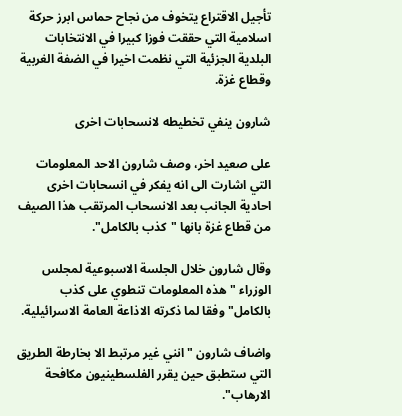تأجيل الاقتراع يتخوف من نجاح حماس ابرز حركة اسلامية التي حققت فوزا كبيرا في الانتخابات البلدية الجزئية التي نظمت اخيرا في الضفة الغربية وقطاع غزة.

شارون ينفي تخطيطه لانسحابات اخرى

على صعيد اخر، وصف شارون الاحد المعلومات التي اشارت الى انه يفكر في انسحابات اخرى احادية الجانب بعد الانسحاب المرتقب هذا الصيف من قطاع غزة بانها "كذب بالكامل".

وقال شارون خلال الجلسة الاسبوعية لمجلس الوزراء "هذه المعلومات تنطوي على كذب بالكامل" وفقا لما ذكرته الاذاعة العامة الاسرائيلية.

واضاف شارون "انني غير مرتبط الا بخارطة الطريق التي ستطبق حين يقرر الفلسطينيون مكافحة الارهاب".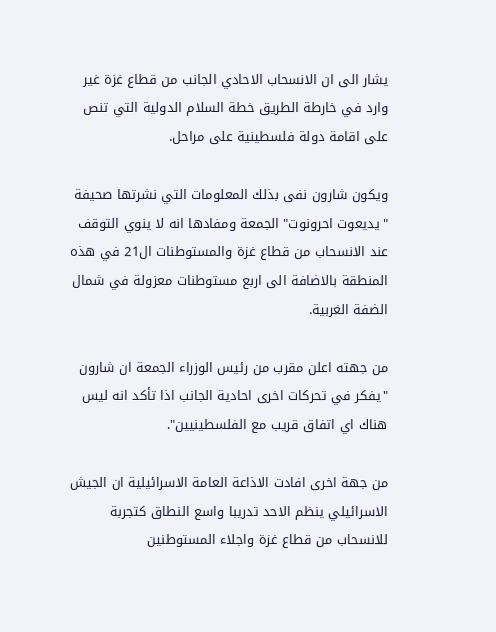يشار الى ان الانسحاب الاحادي الجانب من قطاع غزة غير وارد في خارطة الطريق خطة السلام الدولية التي تنص على اقامة دولة فلسطينية على مراحل.

ويكون شارون نفى بذلك المعلومات التي نشرتها صحيفة "يديعوت احرونوت" الجمعة ومفادها انه لا ينوي التوقف عند الانسحاب من قطاع غزة والمستوطنات ال21 في هذه المنطقة بالاضافة الى اربع مستوطنات معزولة في شمال الضفة الغربية.

من جهته اعلن مقرب من رئيس الوزراء الجمعة ان شارون "يفكر في تحركات اخرى احادية الجانب اذا تأكد انه ليس هناك اي اتفاق قريب مع الفلسطينيين".

من جهة اخرى افادت الاذاعة العامة الاسرائيلية ان الجيش الاسرائيلي ينظم الاحد تدريبا واسع النطاق كتجربة للانسحاب من قطاع غزة واجلاء المستوطنين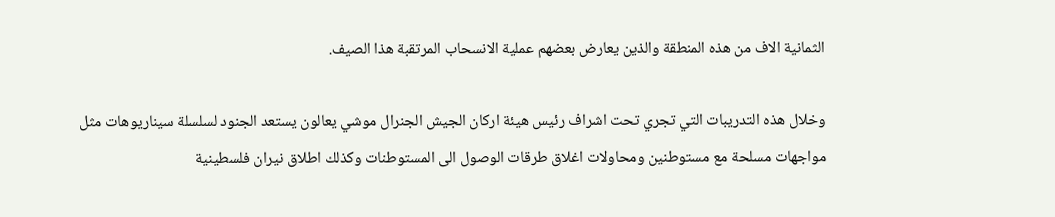الثمانية الاف من هذه المنطقة والذين يعارض بعضهم عملية الانسحاب المرتقبة هذا الصيف.

وخلال هذه التدريبات التي تجري تحت اشراف رئيس هيئة اركان الجيش الجنرال موشي يعالون يستعد الجنود لسلسلة سيناريوهات مثل مواجهات مسلحة مع مستوطنين ومحاولات اغلاق طرقات الوصول الى المستوطنات وكذلك اطلاق نيران فلسطينية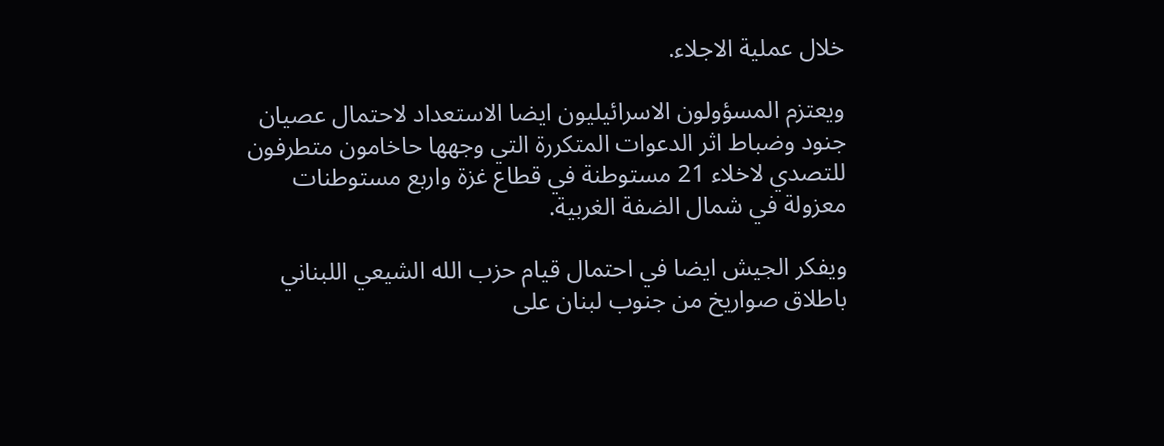خلال عملية الاجلاء.

ويعتزم المسؤولون الاسرائيليون ايضا الاستعداد لاحتمال عصيان جنود وضباط اثر الدعوات المتكررة التي وجهها حاخامون متطرفون للتصدي لاخلاء 21 مستوطنة في قطاع غزة واربع مستوطنات معزولة في شمال الضفة الغربية.

ويفكر الجيش ايضا في احتمال قيام حزب الله الشيعي اللبناني باطلاق صواريخ من جنوب لبنان على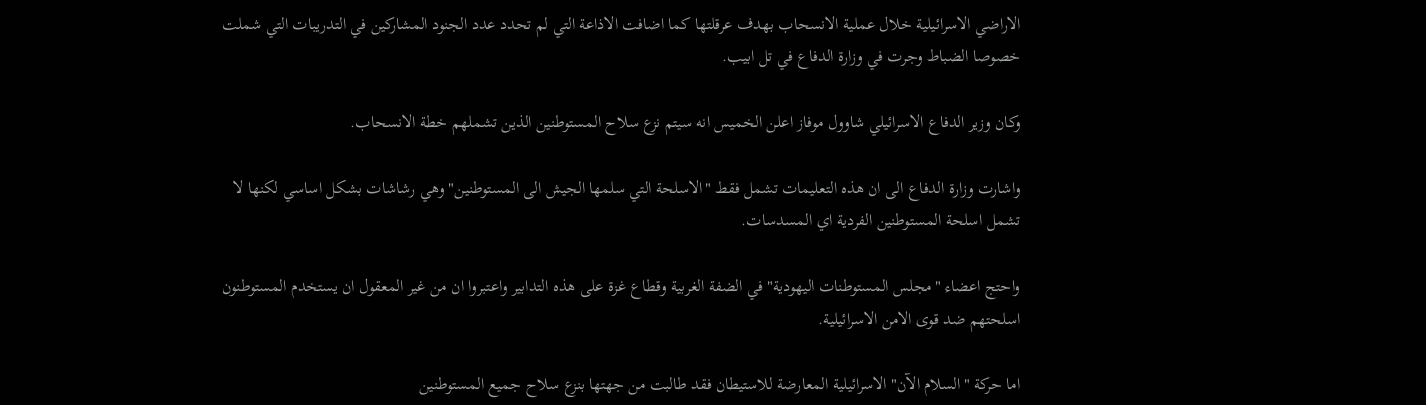الاراضي الاسرائيلية خلال عملية الانسحاب بهدف عرقلتها كما اضافت الاذاعة التي لم تحدد عدد الجنود المشاركين في التدريبات التي شملت خصوصا الضباط وجرت في وزارة الدفاع في تل ابيب.

وكان وزير الدفاع الاسرائيلي شاوول موفاز اعلن الخميس انه سيتم نزع سلاح المستوطنين الذين تشملهم خطة الانسحاب.

واشارت وزارة الدفاع الى ان هذه التعليمات تشمل فقط "الاسلحة التي سلمها الجيش الى المستوطنين" وهي رشاشات بشكل اساسي لكنها لا تشمل اسلحة المستوطنين الفردية اي المسدسات.

واحتج اعضاء "مجلس المستوطنات اليهودية" في الضفة الغربية وقطاع غزة على هذه التدابير واعتبروا ان من غير المعقول ان يستخدم المستوطنون اسلحتهم ضد قوى الامن الاسرائيلية.

اما حركة "السلام الآن" الاسرائيلية المعارضة للاستيطان فقد طالبت من جهتها بنزع سلاح جميع المستوطنين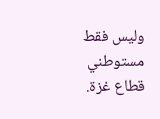وليس فقط مستوطني قطاع غزة.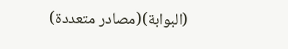(البوابة)(مصادر متعددة)